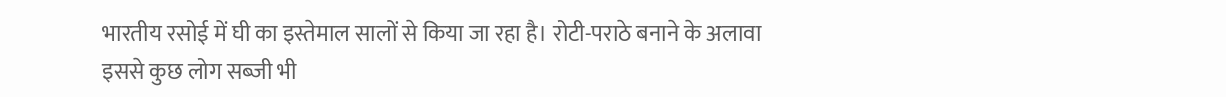भारतीय रसोई में घी का इस्तेमाल सालों से किया जा रहा है। रोटी-पराठे बनाने के अलावा इससे कुछ लोग सब्जी भी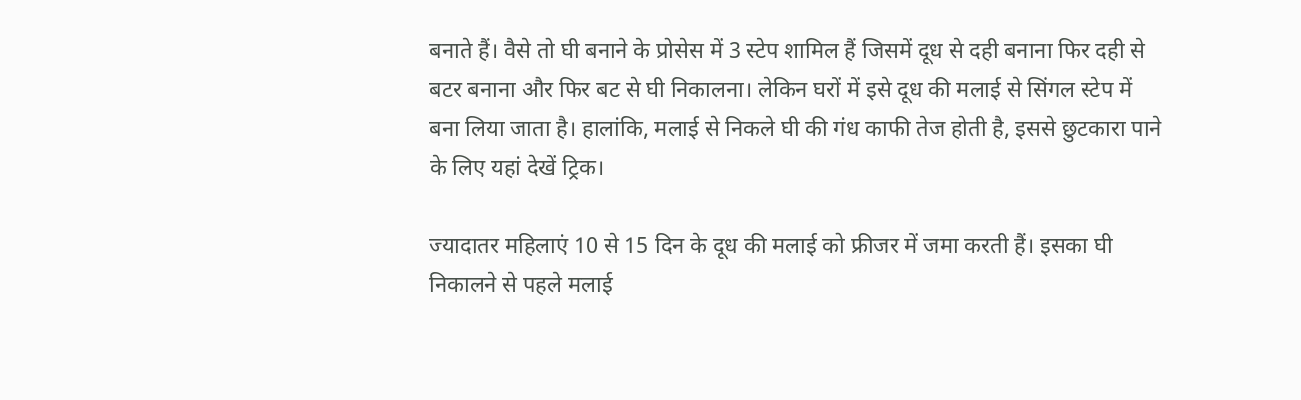बनाते हैं। वैसे तो घी बनाने के प्रोसेस में 3 स्टेप शामिल हैं जिसमें दूध से दही बनाना फिर दही से बटर बनाना और फिर बट से घी निकालना। लेकिन घरों में इसे दूध की मलाई से सिंगल स्टेप में बना लिया जाता है। हालांकि, मलाई से निकले घी की गंध काफी तेज होती है, इससे छुटकारा पाने के लिए यहां देखें ट्रिक।

ज्यादातर महिलाएं 10 से 15 दिन के दूध की मलाई को फ्रीजर में जमा करती हैं। इसका घी निकालने से पहले मलाई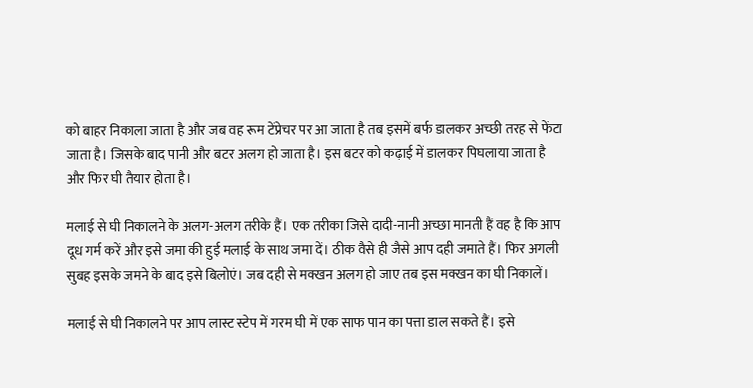को बाहर निकाला जाता है और जब वह रूम टेंप्रेचर पर आ जाता है तब इसमें बर्फ डालकर अच्छी तरह से फेंटा जाता है। जिसके बाद पानी और बटर अलग हो जाता है। इस बटर को कढ़ाई में डालकर पिघलाया जाता है और फिर घी तैयार होता है।

मलाई से घी निकालने के अलग-अलग तरीके हैं। एक तरीका जिसे दादी-नानी अच्छा मानती हैं वह है कि आप दूध गर्म करें और इसे जमा की हुई मलाई के साथ जमा दें। ठीक वैसे ही जैसे आप दही जमाते हैं। फिर अगली सुबह इसके जमने के बाद इसे बिलोएं। जब दही से मक्खन अलग हो जाए तब इस मक्खन का घी निकालें।

मलाई से घी निकालने पर आप लास्ट स्टेप में गरम घी में एक साफ पान का पत्ता डाल सकते हैं। इसे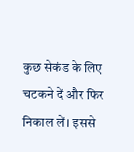कुछ सेकंड के लिए चटकने दें और फिर निकाल लें। इससे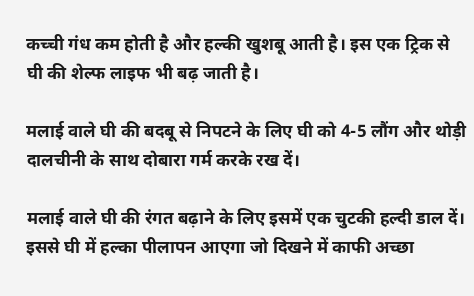कच्ची गंध कम होती है और हल्की खुशबू आती है। इस एक ट्रिक से घी की शेल्फ लाइफ भी बढ़ जाती है।

मलाई वाले घी की बदबू से निपटने के लिए घी को 4-5 लौंग और थोड़ी दालचीनी के साथ दोबारा गर्म करके रख दें।

मलाई वाले घी की रंगत बढ़ाने के लिए इसमें एक चुटकी हल्दी डाल दें। इससे घी में हल्का पीलापन आएगा जो दिखने में काफी अच्छा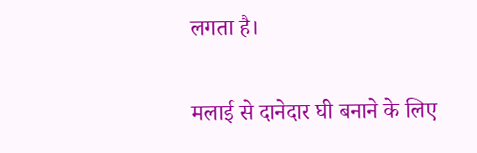लगता है।

मलाई से दानेदार घी बनाने के लिए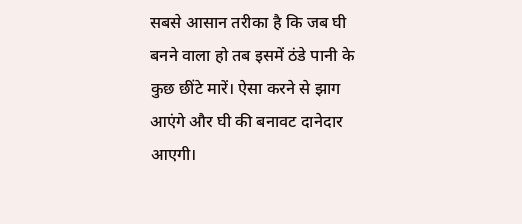सबसे आसान तरीका है कि जब घी बनने वाला हो तब इसमें ठंडे पानी के कुछ छींटे मारें। ऐसा करने से झाग आएंगे और घी की बनावट दानेदार आएगी।